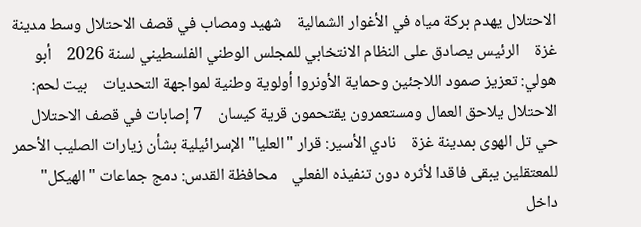الاحتلال يهدم بركة مياه في الأغوار الشمالية    شهيد ومصاب في قصف الاحتلال وسط مدينة غزة    الرئيس يصادق على النظام الانتخابي للمجلس الوطني الفلسطيني لسنة 2026    أبو هولي: تعزيز صمود اللاجئين وحماية الأونروا أولوية وطنية لمواجهة التحديات    بيت لحم: الاحتلال يلاحق العمال ومستعمرون يقتحمون قرية كيسان    7 إصابات في قصف الاحتلال حي تل الهوى بمدينة غزة    نادي الأسير: قرار "العليا" الإسرائيلية بشأن زيارات الصليب الأحمر للمعتقلين يبقى فاقدا لأثره دون تنفيذه الفعلي    محافظة القدس: دمج جماعات "الهيكل" داخل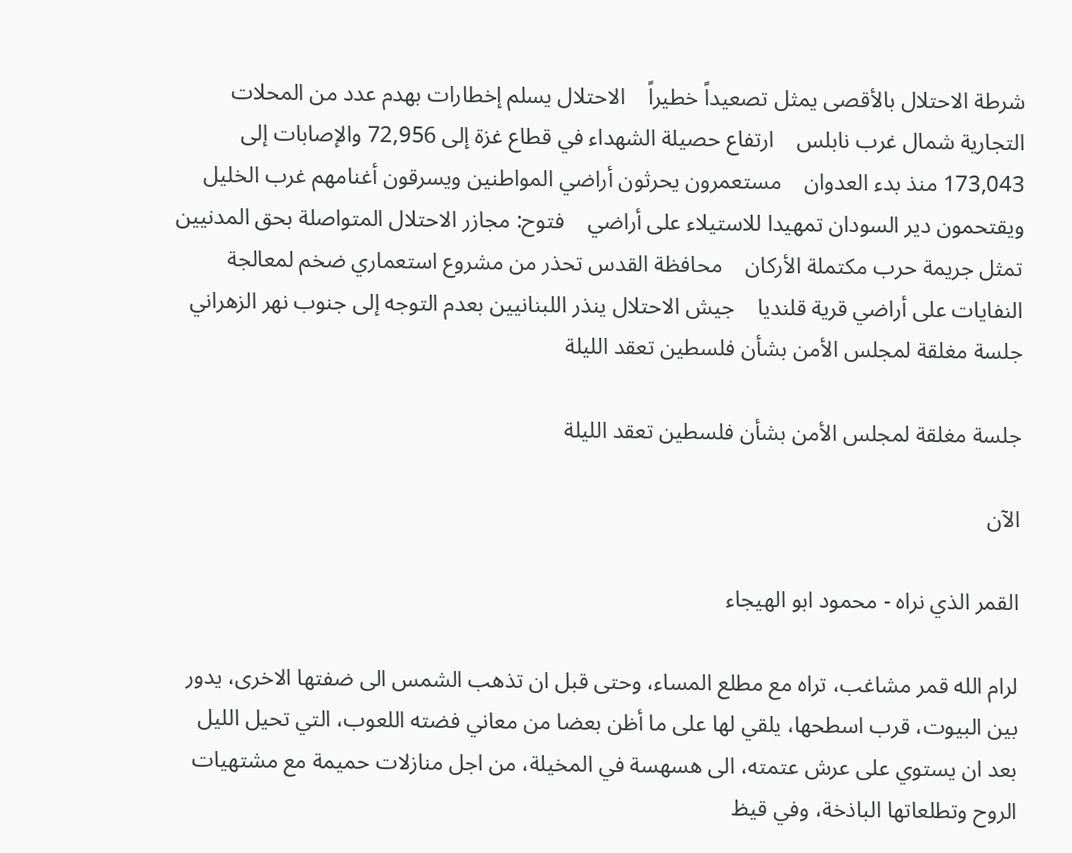شرطة الاحتلال بالأقصى يمثل تصعيداً خطيراً    الاحتلال يسلم إخطارات بهدم عدد من المحلات التجارية شمال غرب نابلس    ارتفاع حصيلة الشهداء في قطاع غزة إلى 72,956 والإصابات إلى 173,043 منذ بدء العدوان    مستعمرون يحرثون أراضي المواطنين ويسرقون أغنامهم غرب الخليل ويقتحمون دير السودان تمهيدا للاستيلاء على أراضي    فتوح: مجازر الاحتلال المتواصلة بحق المدنيين تمثل جريمة حرب مكتملة الأركان    محافظة القدس تحذر من مشروع استعماري ضخم لمعالجة النفايات على أراضي قرية قلنديا    جيش الاحتلال ينذر اللبنانيين بعدم التوجه إلى جنوب نهر الزهراني    جلسة مغلقة لمجلس الأمن بشأن فلسطين تعقد الليلة

جلسة مغلقة لمجلس الأمن بشأن فلسطين تعقد الليلة

الآن

القمر الذي نراه - محمود ابو الهيجاء

لرام الله قمر مشاغب، تراه مع مطلع المساء، وحتى قبل ان تذهب الشمس الى ضفتها الاخرى، يدور بين البيوت، قرب اسطحها، يلقي لها على ما أظن بعضا من معاني فضته اللعوب، التي تحيل الليل بعد ان يستوي على عرش عتمته، الى هسهسة في المخيلة، من اجل منازلات حميمة مع مشتهيات الروح وتطلعاتها الباذخة، وفي قيظ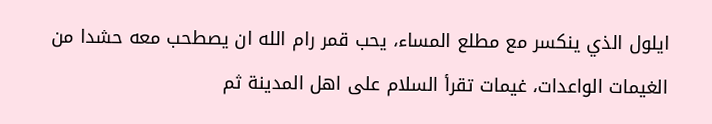ايلول الذي ينكسر مع مطلع المساء، يحب قمر رام الله ان يصطحب معه حشدا من الغيمات الواعدات، غيمات تقرأ السلام على اهل المدينة ثم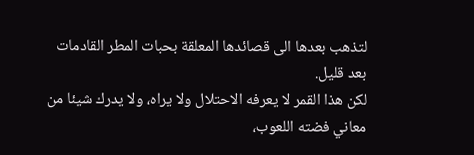لتذهب بعدها الى قصائدها المعلقة بحبات المطر القادمات بعد قليل.
لكن هذا القمر لا يعرفه الاحتلال ولا يراه، ولا يدرك شيئا من معاني فضته اللعوب،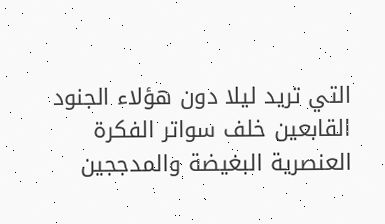التي تريد ليلا دون هؤلاء الجنود القابعين خلف سواتر الفكرة العنصرية البغيضة والمدججين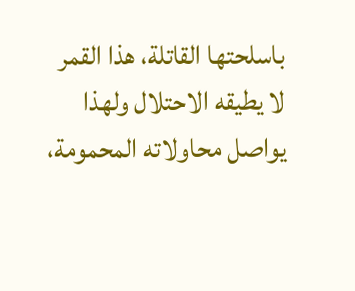باسلحتها القاتلة، هذا القمر لا يطيقه الاحتلال ولهذا يواصل محاولاته المحمومة،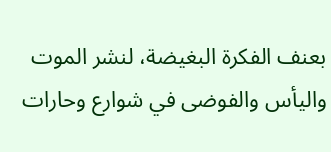بعنف الفكرة البغيضة، لنشر الموت واليأس والفوضى في شوارع وحارات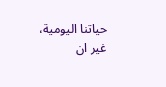حياتنا اليومية، غير ان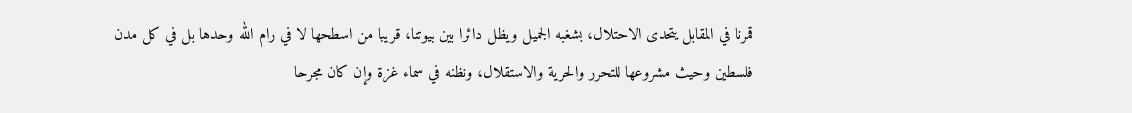قمرنا في المقابل يتحدى الاحتلال، بشغبه الجميل ويظل دائرا بين بيوتنا، قريبا من اسطحها لا في رام الله وحدها بل في كل مدن فلسطين وحيث مشروعها للتحرر والحرية والاستقلال، ونظنه في سماء غزة وإن كان مجرحا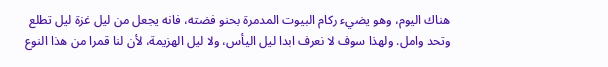هناك اليوم، وهو يضيء ركام البيوت المدمرة بحنو فضته، فانه يجعل من ليل غزة ليل تطلع وتحد وامل. ولهذا سوف لا نعرف ابدا ليل اليأس، ولا ليل الهزيمة، لأن لنا قمرا من هذا النوع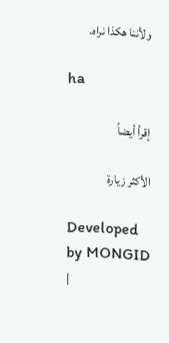ولأننا هكذا نراه.

ha

إقرأ أيضاً

الأكثر زيارة

Developed by MONGID |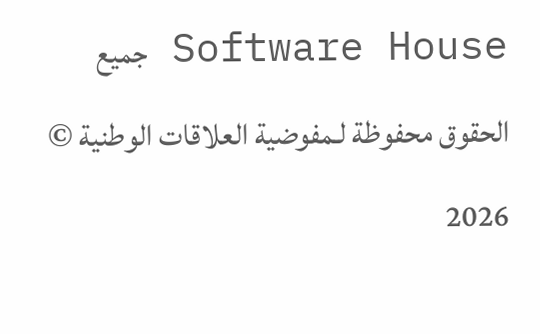Software House جميع الحقوق محفوظة لـمفوضية العلاقات الوطنية © 2026